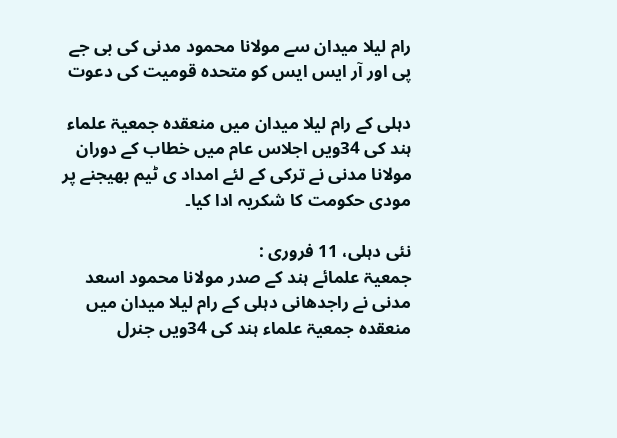رام لیلا میدان سے مولانا محمود مدنی کی بی جے پی اور آر ایس ایس کو متحدہ قومیت کی دعوت

دہلی کے رام لیلا میدان میں منعقدہ جمعیۃ علماء ہند کی 34ویں اجلاس عام میں خطاب کے دوران مولانا مدنی نے ترکی کے لئے امداد ی ٹیم بھیجنے پر مودی حکومت کا شکریہ ادا کیا۔

نئی دہلی، 11 فروری :
جمعیۃ علمائے ہند کے صدر مولانا محمود اسعد مدنی نے راجدھانی دہلی کے رام لیلا میدان میں منعقدہ جمعیۃ علماء ہند کی 34ویں جنرل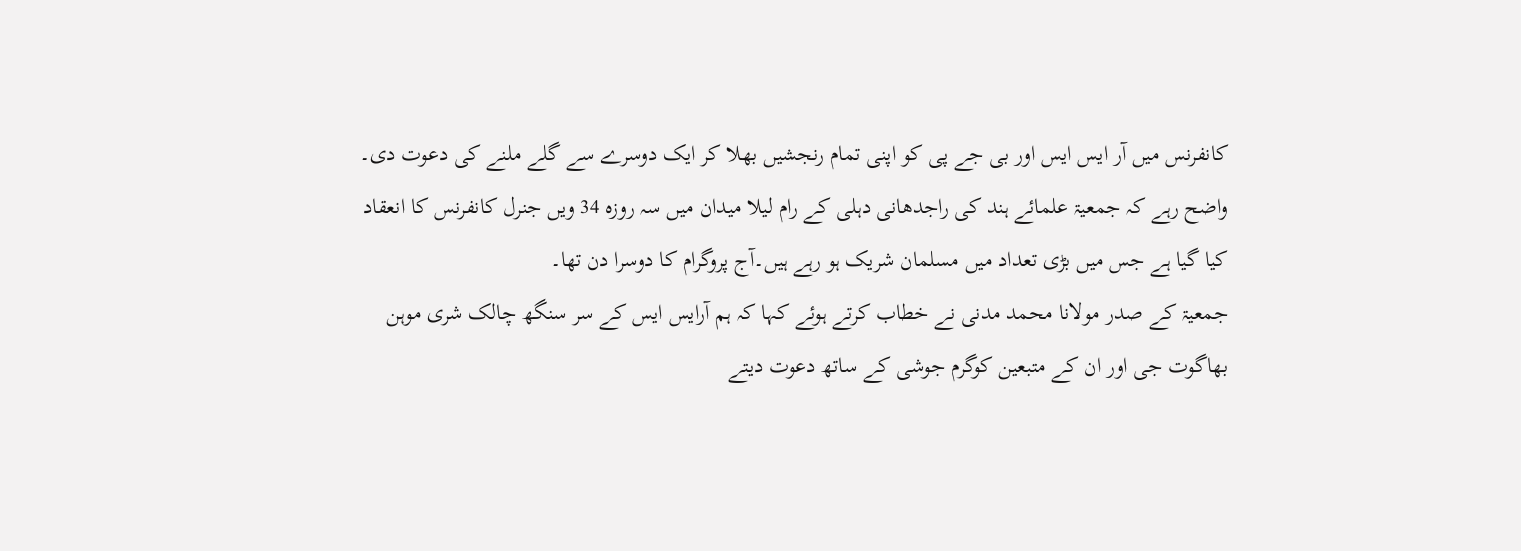کانفرنس میں آر ایس ایس اور بی جے پی کو اپنی تمام رنجشیں بھلا کر ایک دوسرے سے گلے ملنے کی دعوت دی۔
واضح رہے کہ جمعیۃ علمائے ہند کی راجدھانی دہلی کے رام لیلا میدان میں سہ روزہ 34 ویں جنرل کانفرنس کا انعقاد کیا گیا ہے جس میں بڑی تعداد میں مسلمان شریک ہو رہے ہیں۔آج پروگرام کا دوسرا دن تھا۔
جمعیۃ کے صدر مولانا محمد مدنی نے خطاب کرتے ہوئے کہا کہ ہم آرایس ایس کے سر سنگھ چالک شری موہن بھاگوت جی اور ان کے متبعین کوگرم جوشی کے ساتھ دعوت دیتے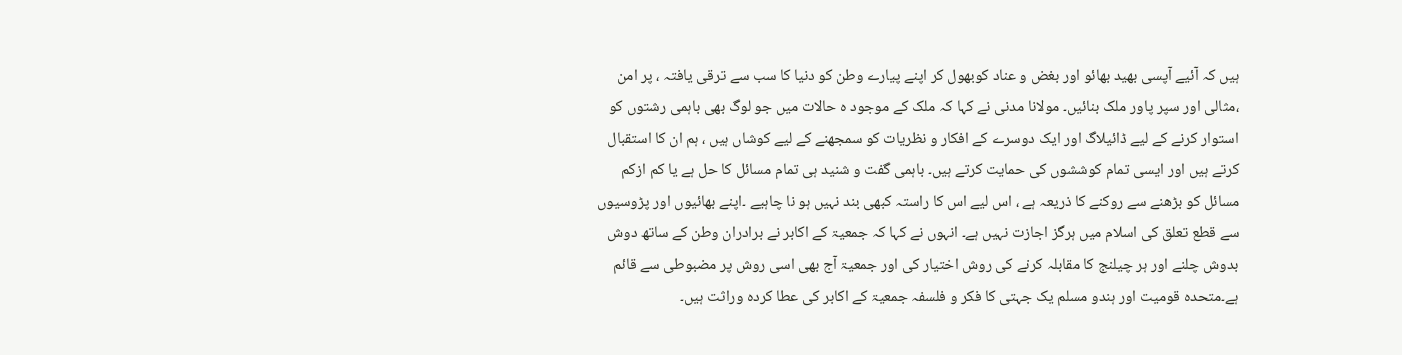ہیں کہ آئیے آپسی بھید بھائو اور بغض و عناد کوبھول کر اپنے پیارے وطن کو دنیا کا سب سے ترقی یافتہ ، پر امن ،مثالی اور سپر پاور ملک بنائیں۔ مولانا مدنی نے کہا کہ ملک کے موجود ہ حالات میں جو لوگ بھی باہمی رشتوں کو استوار کرنے کے لیے ڈائیلاگ اور ایک دوسرے کے افکار و نظریات کو سمجھنے کے لیے کوشاں ہیں ، ہم ان کا استقبال کرتے ہیں اور ایسی تمام کوششوں کی حمایت کرتے ہیں۔ باہمی گفت و شنید ہی تمام مسائل کا حل ہے یا کم ازکم مسائل کو بڑھنے سے روکنے کا ذریعہ ہے ، اس لیے اس کا راستہ کبھی بند نہیں ہو نا چاہیے ۔اپنے بھائیوں اور پڑوسیوں سے قطع تعلق کی اسلام میں ہرگز اجازت نہیں ہے۔ انہوں نے کہا کہ جمعیۃ کے اکابر نے برادران وطن کے ساتھ دوش بدوش چلنے اور ہر چیلنج کا مقابلہ کرنے کی روش اختیار کی اور جمعیۃ آج بھی اسی روش پر مضبوطی سے قائم ہے۔متحدہ قومیت اور ہندو مسلم یک جہتی کا فکر و فلسفہ جمعیۃ کے اکابر کی عطا کردہ وراثت ہیں۔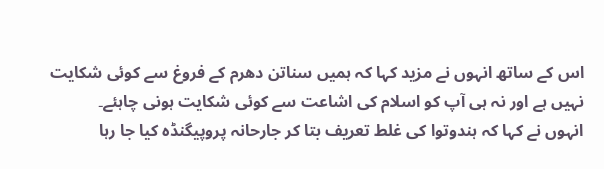اس کے ساتھ انہوں نے مزید کہا کہ ہمیں سناتن دھرم کے فروغ سے کوئی شکایت نہیں ہے اور نہ ہی آپ کو اسلام کی اشاعت سے کوئی شکایت ہونی چاہئے۔
انہوں نے کہا کہ ہندوتوا کی غلط تعریف بتا کر جارحانہ پروپیگنڈہ کیا جا رہا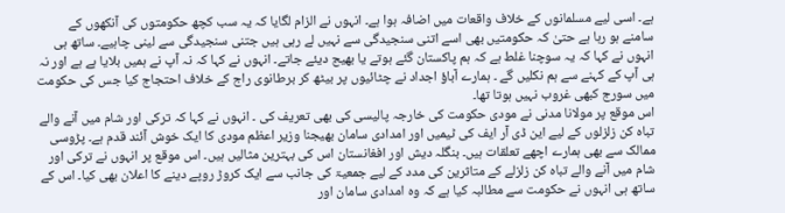ہے۔ اسی لیے مسلمانوں کے خلاف واقعات میں اضافہ ہوا ہے۔ انہوں نے الزام لگایا کہ یہ سب کچھ حکومتوں کی آنکھوں کے سامنے ہو رہا ہے حتیٰ کہ حکومتیں بھی اسے اتنی سنجیدگی سے نہیں لے رہی ہیں جتنی سنجیدگی سے لینی چاہیے۔ ساتھ ہی انہوں نے کہا کہ یہ سوچنا غلط ہے کہ ہم پاکستان گئے ہوتے یا بھیج دیئے جاتے۔ انہوں نے کہا کہ نہ آپ نے ہمیں بلایا ہے ہے اور نہ ہی آپ کے کہنے سے ہم نکلیں گے ۔ ہمارے آباؤ اجداد نے چٹائیوں پر بیٹھ کر برطانوی راج کے خلاف احتجاج کیا جس کی حکومت میں سورج کبھی غروب نہیں ہوتا تھا۔
اس موقع پر مولانا مدنی نے مودی حکومت کی خارجہ پالیسی کی بھی تعریف کی ۔ انہوں نے کہا کہ ترکی اور شام میں آنے والے تباہ کن زلزلوں کے لیے این ڈی آر ایف کی ٹیمیں اور امدادی سامان بھیجنا وزیر اعظم مودی کا ایک خوش آئند قدم ہے۔ پڑوسی ممالک سے بھی ہمارے اچھے تعلقات ہیں۔ بنگلہ دیش اور افغانستان اس کی بہترین مثالیں ہیں۔ اس موقع پر انہوں نے ترکی اور شام میں آنے والے تباہ کن زلزلے کے متاثرین کی مدد کے لیے جمعیۃ کی جانب سے ایک کروڑ روپے دینے کا اعلان بھی کیا۔ اس کے ساتھ ہی انہوں نے حکومت سے مطالبہ کیا ہے کہ وہ امدادی سامان اور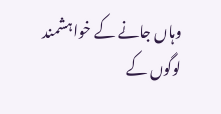وہاں جانے کے خواہشمند لوگوں کے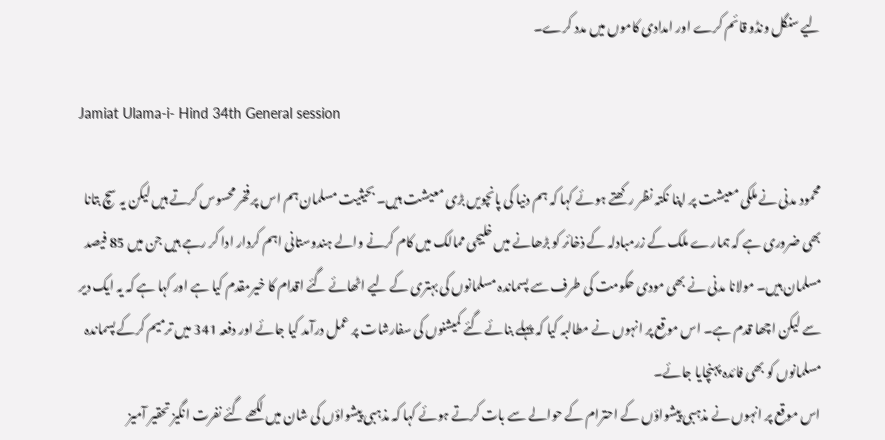لیے سنگل ونڈو قائم کرے اور امدادی کاموں میں مدد کرے۔

Jamiat Ulama-i- Hind 34th General session

محمود مدنی نے ملکی معیشت پر اپنا نکتہ نظر رکھتے ہوئے کہا کہ ہم دنیا کی پانچویں بڑی معیشت ہیں۔ بحیثیت مسلمان ہم اس پر فخر محسوس کرتے ہیں لیکن یہ سچ بتانا بھی ضروری ہے کہ ہمارے ملک کے زرمبادلہ کے ذخائر کو بڑھانے میں خلیجی ممالک میں کام کرنے والے ہندوستانی اہم کردار ادا کر رہے ہیں جن میں 85 فیصد مسلمان ہیں۔ مولانا مدنی نے بھی مودی حکومت کی طرف سے پسماندہ مسلمانوں کی بہتری کے لیے اٹھائے گئے اقدام کا خیرمقدم کیا ہے اور کہا ہے کہ یہ ایک دیر سے لیکن اچھا قدم ہے۔ اس موقع پر انہوں نے مطالبہ کیا کہ پہلے بنائے گئے کمیشنوں کی سفارشات پر عمل درآمد کیا جائے اور دفعہ 341 میں ترمیم کرکے پسماندہ مسلمانوں کو بھی فائدہ پہنچایا جائے۔
اس موقع پر انہوں نے مذہبی پیشواؤں کے احترام کے حوالے سے بات کرتے ہوئے کہا کہ مذہبی پیشواؤں کی شان میں لکھے گئے نفرت انگیز تحقیر آمیز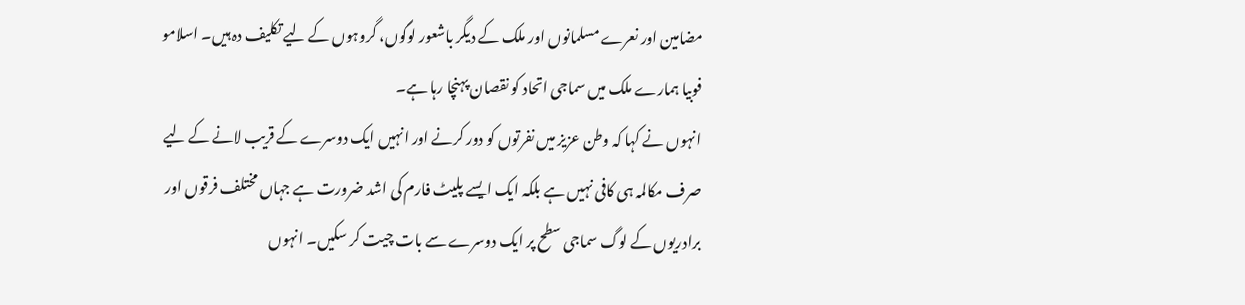مضامین اور نعرے مسلمانوں اور ملک کے دیگر باشعور لوگوں، گروہوں کے لیے تکلیف دہ ہیں۔ اسلامو فوبیا ہمارے ملک میں سماجی اتحاد کو نقصان پہنچا رہا ہے۔
انہوں نے کہا کہ وطن عزیز میں نفرتوں کو دور کرنے اور انہیں ایک دوسرے کے قریب لانے کے لیے صرف مکالمہ ہی کافی نہیں ہے بلکہ ایک ایسے پلیٹ فارم کی اشد ضرورت ہے جہاں مختلف فرقوں اور برادریوں کے لوگ سماجی سطح پر ایک دوسرے سے بات چیت کر سکیں۔ انہوں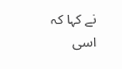نے کہا کہ اسی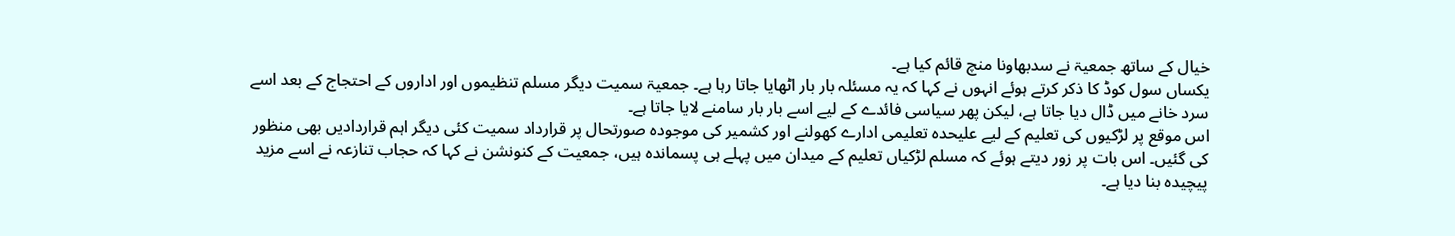خیال کے ساتھ جمعیۃ نے سدبھاونا منچ قائم کیا ہے۔
یکساں سول کوڈ کا ذکر کرتے ہوئے انہوں نے کہا کہ یہ مسئلہ بار بار اٹھایا جاتا رہا ہے۔ جمعیۃ سمیت دیگر مسلم تنظیموں اور اداروں کے احتجاج کے بعد اسے سرد خانے میں ڈال دیا جاتا ہے، لیکن پھر سیاسی فائدے کے لیے اسے بار بار سامنے لایا جاتا ہے۔
اس موقع پر لڑکیوں کی تعلیم کے لیے علیحدہ تعلیمی ادارے کھولنے اور کشمیر کی موجودہ صورتحال پر قرارداد سمیت کئی دیگر اہم قراردادیں بھی منظور کی گئیں۔ اس بات پر زور دیتے ہوئے کہ مسلم لڑکیاں تعلیم کے میدان میں پہلے ہی پسماندہ ہیں، جمعیت کے کنونشن نے کہا کہ حجاب تنازعہ نے اسے مزید پیچیدہ بنا دیا ہے۔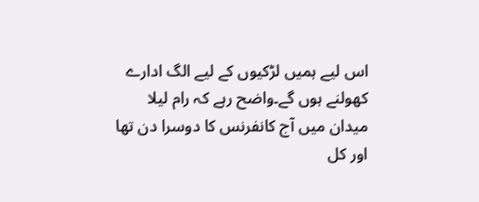اس لیے ہمیں لڑکیوں کے لیے الگ ادارے کھولنے ہوں گے۔واضح رہے کہ رام لیلا میدان میں آج کانفرنس کا دوسرا دن تھا اور کل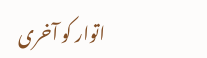اتوار کو آخری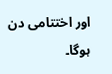اور اختتامی دن ہوگا۔